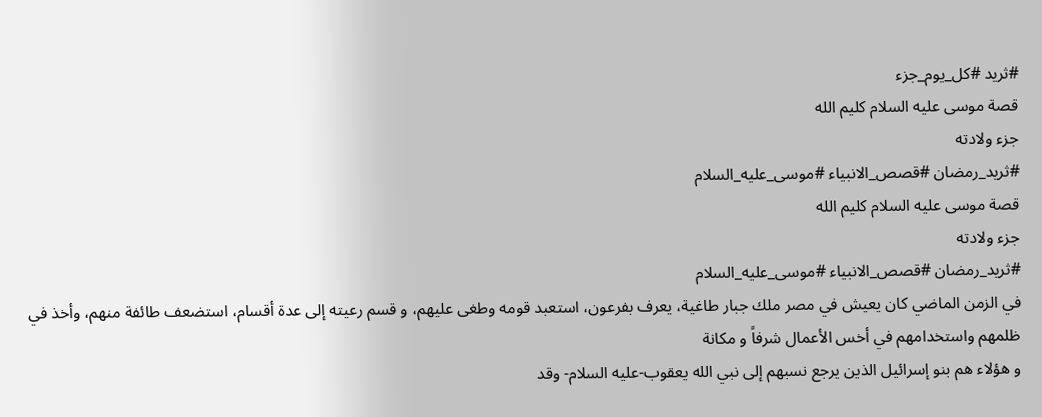#ثريد #كل_يوم_جزء
قصة موسى عليه السلام كليم الله
جزء ولادته
#ثريد_رمضان #قصص_الانبياء #موسى_عليه_السلام
قصة موسى عليه السلام كليم الله
جزء ولادته
#ثريد_رمضان #قصص_الانبياء #موسى_عليه_السلام
في الزمن الماضي كان يعيش في مصر ملك جبار طاغية، يعرف بفرعون، استعبد قومه وطغى عليهم، و قسم رعيته إلى عدة أقسام، استضعف طائفة منهم، وأخذ في ظلمهم واستخدامهم في أخس الأعمال شرفاً و مكانة
و هؤلاء هم بنو إسرائيل الذين يرجع نسبهم إلى نبي الله يعقوب-عليه السلام- وقد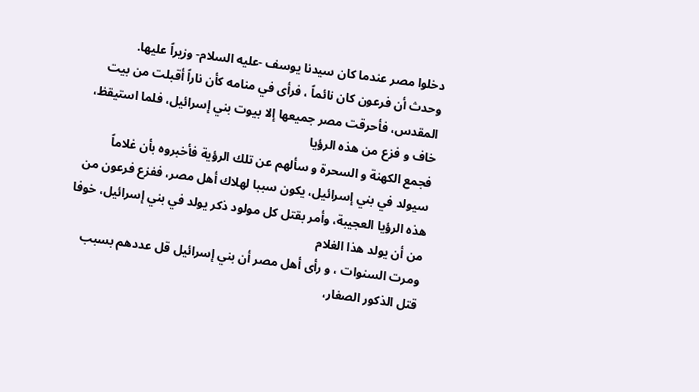دخلوا مصر عندما كان سيدنا يوسف -عليه السلام- وزيراً عليها.
وحدث أن فرعون كان نائماً ، فرأى في منامه كأن ناراً أقبلت من بيت المقدس، فأحرقت مصر جميعها إلا بيوت بني إسرائيل، فلما استيقظ، خاف و فزع من هذه الرؤيا
فجمع الكهنة و السحرة و سألهم عن تلك الرؤية فأخبروه بأن غلاماً سيولد في بني إسرائيل، يكون سببا لهلاك أهل مصر، ففزع فرعون من هذه الرؤيا العجيبة، وأمر بقتل كل مولود ذكر يولد في بني إسرائيل، خوفا من أن يولد هذا الغلام
ومرت السنوات ، و رأى أهل مصر أن بني إسرائيل قل عددهم بسبب قتل الذكور الصغار،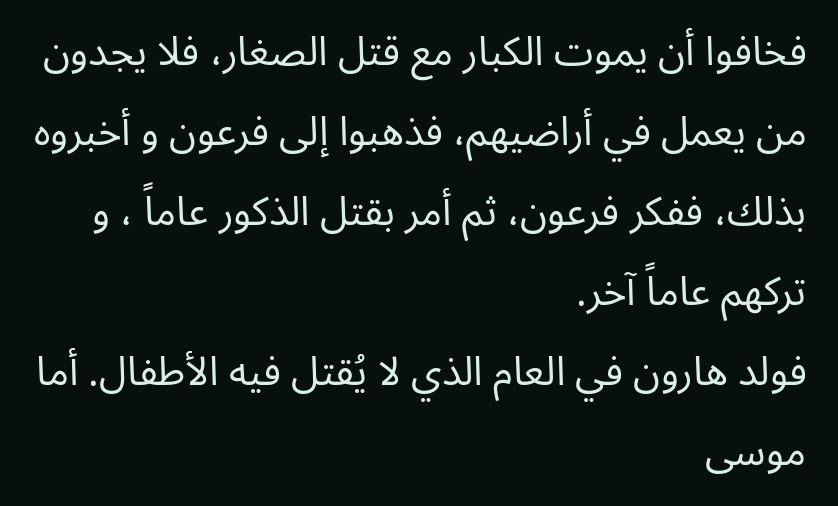فخافوا أن يموت الكبار مع قتل الصغار، فلا يجدون من يعمل في أراضيهم، فذهبوا إلى فرعون و أخبروه بذلك، ففكر فرعون، ثم أمر بقتل الذكور عاماً ، و تركهم عاماً آخر.
فولد هارون في العام الذي لا يُقتل فيه الأطفال. أما موسى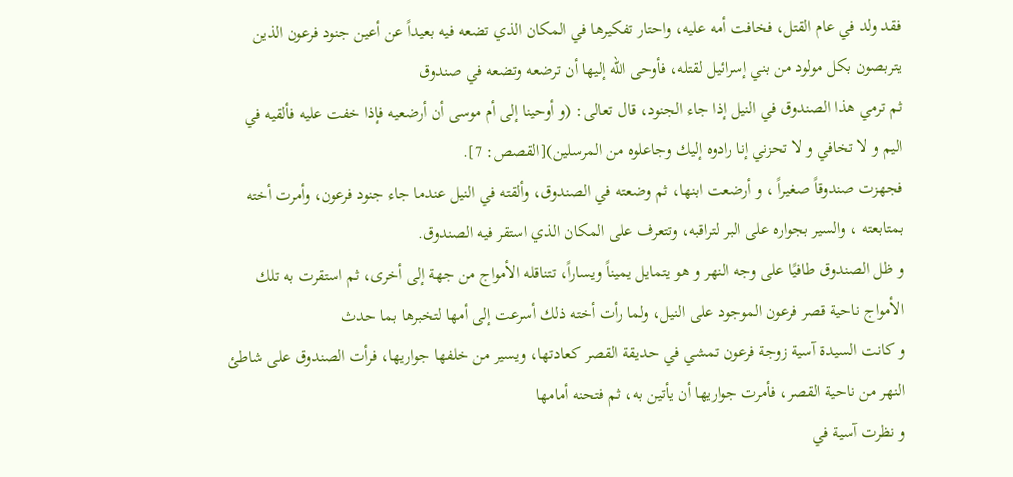فقد ولد في عام القتل، فخافت أمه عليه، واحتار تفكيرها في المكان الذي تضعه فيه بعيداً عن أعين جنود فرعون الذين يتربصون بكل مولود من بني إسرائيل لقتله، فأوحى الله إليها أن ترضعه وتضعه في صندوق
ثم ترمي هذا الصندوق في النيل إذا جاء الجنود، قال تعالى: (و أوحينا إلى أم موسى أن أرضعيه فإذا خفت عليه فألقيه في اليم و لا تخافي و لا تحزني إنا رادوه إليك وجاعلوه من المرسلين)[القصص: 7].
فجهزت صندوقاً صغيراً ، و أرضعت ابنها، ثم وضعته في الصندوق، وألقته في النيل عندما جاء جنود فرعون، وأمرت أخته بمتابعته ، والسير بجواره على البر لتراقبه، وتتعرف على المكان الذي استقر فيه الصندوق.
و ظل الصندوق طافيًا على وجه النهر و هو يتمايل يميناً ويساراً، تتناقله الأمواج من جهة إلى أخرى، ثم استقرت به تلك الأمواج ناحية قصر فرعون الموجود على النيل، ولما رأت أخته ذلك أسرعت إلى أمها لتخبرها بما حدث
و كانت السيدة آسية زوجة فرعون تمشي في حديقة القصر كعادتها، ويسير من خلفها جواريها، فرأت الصندوق على شاطئ النهر من ناحية القصر، فأمرت جواريها أن يأتين به، ثم فتحنه أمامها
و نظرت آسية في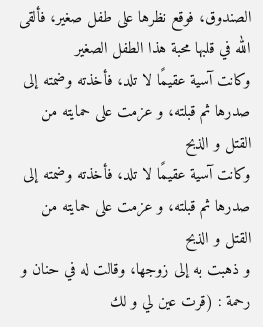الصندوق، فوقع نظرها على طفل صغير، فألقى الله في قلبها محبة هذا الطفل الصغير
وكانت آسية عقيمًا لا تلد، فأخذته وضمته إلى صدرها ثم قبلته، و عزمت على حمايته من القتل و الذبح
وكانت آسية عقيمًا لا تلد، فأخذته وضمته إلى صدرها ثم قبلته، و عزمت على حمايته من القتل و الذبح
و ذهبت به إلى زوجها، وقالت له في حنان و رحمة : (قرت عين لي و لك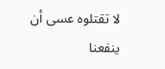لا تقتلوه عسى أن ينفعنا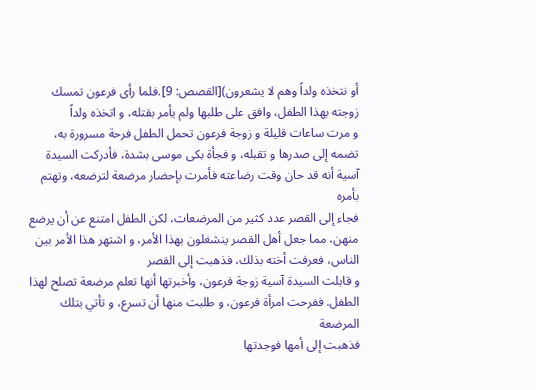أو نتخذه ولداً وهم لا يشعرون)[القصص: 9].فلما رأى فرعون تمسك زوجته بهذا الطفل، وافق على طلبها ولم يأمر بقتله، و اتخذه ولداً
و مرت ساعات قليلة و زوجة فرعون تحمل الطفل فرحة مسرورة به، تضمه إلى صدرها و تقبله، و فجأة بكى موسى بشدة، فأدركت السيدة آسية أنه قد حان وقت رضاعته فأمرت بإحضار مرضعة لترضعه، وتهتم بأمره
فجاء إلى القصر عدد كثير من المرضعات، لكن الطفل امتنع عن أن يرضع منهن، مما جعل أهل القصر ينشغلون بهذا الأمر، و اشتهر هذا الأمر بين الناس، فعرفت أخته بذلك، فذهبت إلى القصر
و قابلت السيدة آسية زوجة فرعون، وأخبرتها أنها تعلم مرضعة تصلح لهذا الطفل. ففرحت امرأة فرعون، و طلبت منها أن تسرع، و تأتي بتلك المرضعة
فذهبت إلى أمها فوجدتها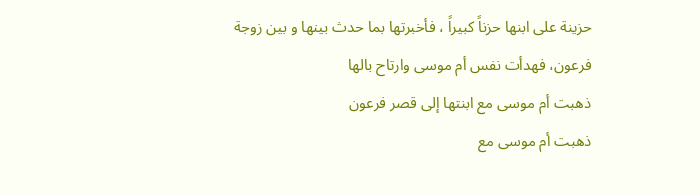حزينة على ابنها حزناً كبيراً ، فأخبرتها بما حدث بينها و بين زوجة فرعون، فهدأت نفس أم موسى وارتاح بالها
ذهبت أم موسى مع ابنتها إلى قصر فرعون
ذهبت أم موسى مع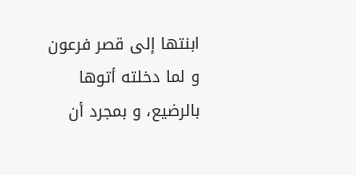ابنتها إلى قصر فرعون
و لما دخلته أتوها بالرضيع، و بمجرد أن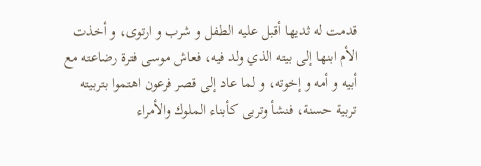قدمت له ثديها أقبل عليه الطفل و شرب و ارتوى، و أخذت الأم ابنها إلى بيته الذي ولد فيه، فعاش موسى فترة رضاعته مع أبيه و أمه و إخوته، و لما عاد إلى قصر فرعون اهتموا بتربيته تربية حسنة، فنشأ وتربى كأبناء الملوك والأمراء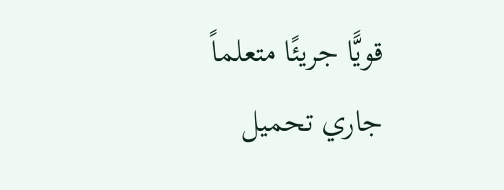قويًّا جريئًا متعلماً
جاري تحميل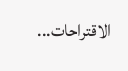الاقتراحات...